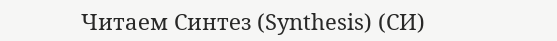Читаем Синтез (Synthesis) (СИ)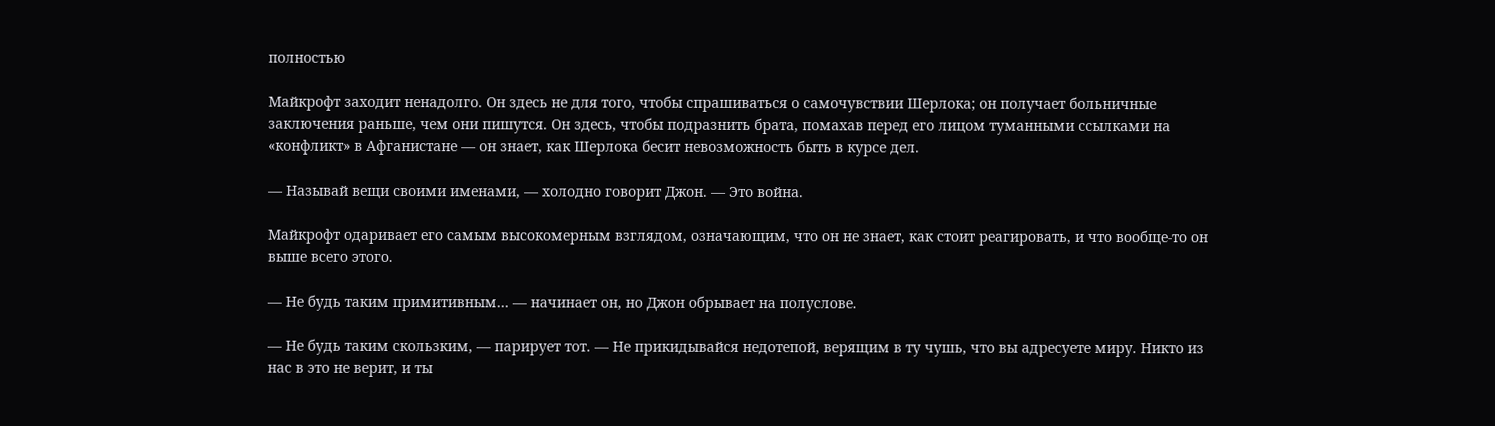полностью

Майкрофт заходит ненадолго. Он здесь не для того, чтобы спрашиваться о самочувствии Шерлока; он получает больничные заключения раньше, чем они пишутся. Он здесь, чтобы подразнить брата, помахав перед его лицом туманными ссылками на «конфликт» в Афганистане — он знает, как Шерлока бесит невозможность быть в курсе дел.

— Называй вещи своими именами, — холодно говорит Джон. — Это война.

Майкрофт одаривает его самым высокомерным взглядом, означающим, что он не знает, как стоит реагировать, и что вообще-то он выше всего этого.

— Не будь таким примитивным… — начинает он, но Джон обрывает на полуслове.

— Не будь таким скользким, — парирует тот. — Не прикидывайся недотепой, верящим в ту чушь, что вы адресуете миру. Никто из нас в это не верит, и ты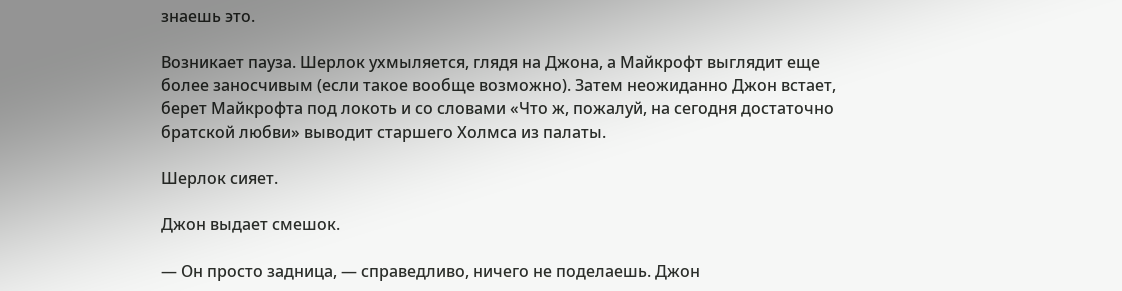знаешь это.

Возникает пауза. Шерлок ухмыляется, глядя на Джона, а Майкрофт выглядит еще более заносчивым (если такое вообще возможно). Затем неожиданно Джон встает, берет Майкрофта под локоть и со словами «Что ж, пожалуй, на сегодня достаточно братской любви» выводит старшего Холмса из палаты.

Шерлок сияет.

Джон выдает смешок.

— Он просто задница, — справедливо, ничего не поделаешь. Джон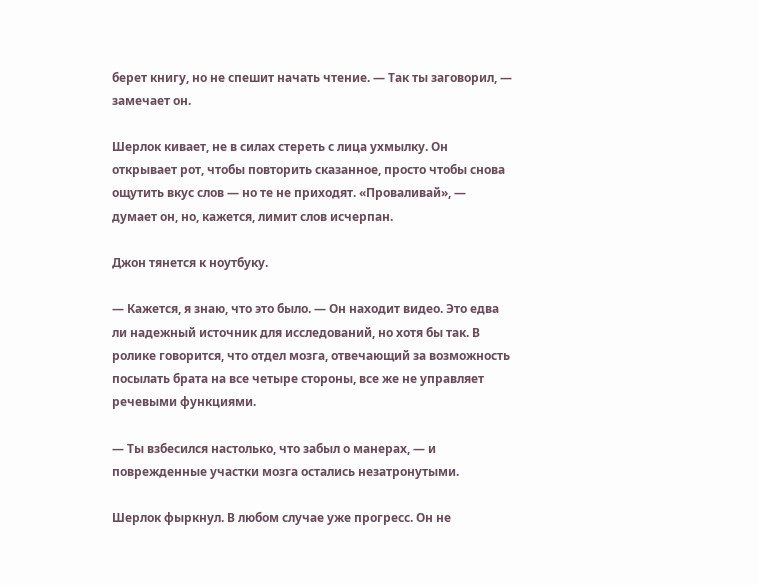берет книгу, но не спешит начать чтение. — Так ты заговорил, — замечает он.

Шерлок кивает, не в силах стереть с лица ухмылку. Он открывает рот, чтобы повторить сказанное, просто чтобы снова ощутить вкус слов — но те не приходят. «Проваливай», — думает он, но, кажется, лимит слов исчерпан.

Джон тянется к ноутбуку.

— Кажется, я знаю, что это было. — Он находит видео. Это едва ли надежный источник для исследований, но хотя бы так. В ролике говорится, что отдел мозга, отвечающий за возможность посылать брата на все четыре стороны, все же не управляет речевыми функциями.

— Ты взбесился настолько, что забыл о манерах, — и поврежденные участки мозга остались незатронутыми.

Шерлок фыркнул. В любом случае уже прогресс. Он не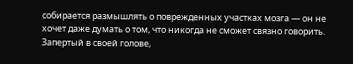собирается размышлять о поврежденных участках мозга — он не хочет даже думать о том, что никогда не сможет связно говорить. Запертый в своей голове,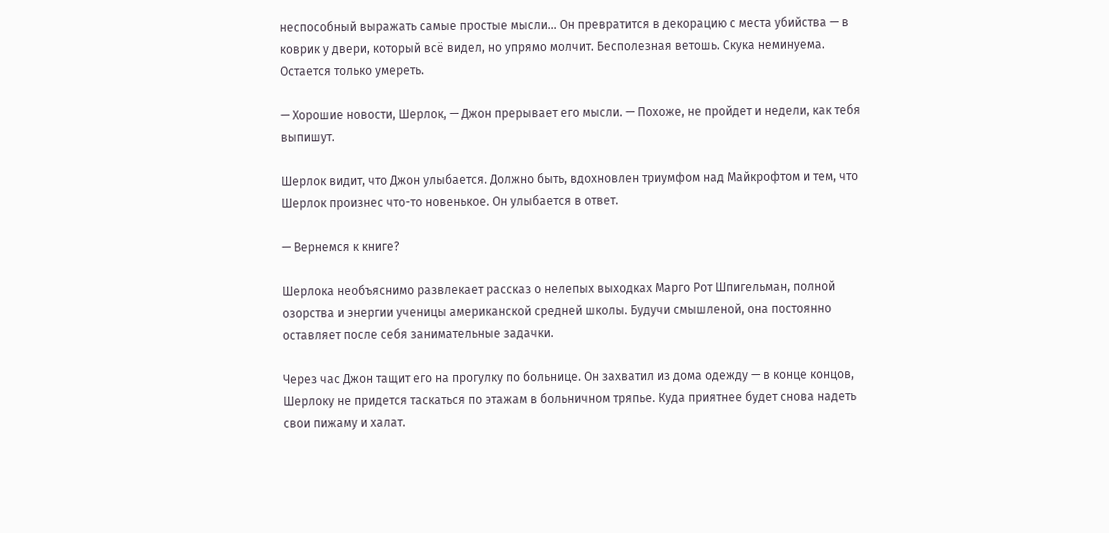неспособный выражать самые простые мысли… Он превратится в декорацию с места убийства — в коврик у двери, который всё видел, но упрямо молчит. Бесполезная ветошь. Скука неминуема. Остается только умереть.

— Хорошие новости, Шерлок, — Джон прерывает его мысли. — Похоже, не пройдет и недели, как тебя выпишут.

Шерлок видит, что Джон улыбается. Должно быть, вдохновлен триумфом над Майкрофтом и тем, что Шерлок произнес что-то новенькое. Он улыбается в ответ.

— Вернемся к книге?

Шерлока необъяснимо развлекает рассказ о нелепых выходках Марго Рот Шпигельман, полной озорства и энергии ученицы американской средней школы. Будучи смышленой, она постоянно оставляет после себя занимательные задачки.

Через час Джон тащит его на прогулку по больнице. Он захватил из дома одежду — в конце концов, Шерлоку не придется таскаться по этажам в больничном тряпье. Куда приятнее будет снова надеть свои пижаму и халат.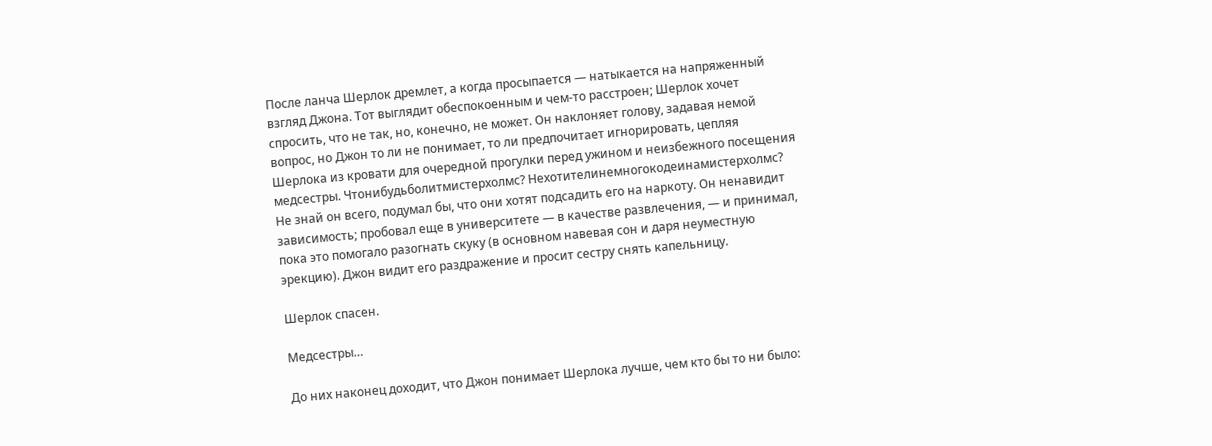После ланча Шерлок дремлет, а когда просыпается — натыкается на напряженный взгляд Джона. Тот выглядит обеспокоенным и чем-то расстроен; Шерлок хочет спросить, что не так, но, конечно, не может. Он наклоняет голову, задавая немой вопрос, но Джон то ли не понимает, то ли предпочитает игнорировать, цепляя Шерлока из кровати для очередной прогулки перед ужином и неизбежного посещения медсестры. Чтонибудьболитмистерхолмс? Нехотителинемногокодеинамистерхолмс? Не знай он всего, подумал бы, что они хотят подсадить его на наркоту. Он ненавидит зависимость; пробовал еще в университете — в качестве развлечения, — и принимал, пока это помогало разогнать скуку (в основном навевая сон и даря неуместную эрекцию). Джон видит его раздражение и просит сестру снять капельницу.

Шерлок спасен.

Медсестры…

До них наконец доходит, что Джон понимает Шерлока лучше, чем кто бы то ни было: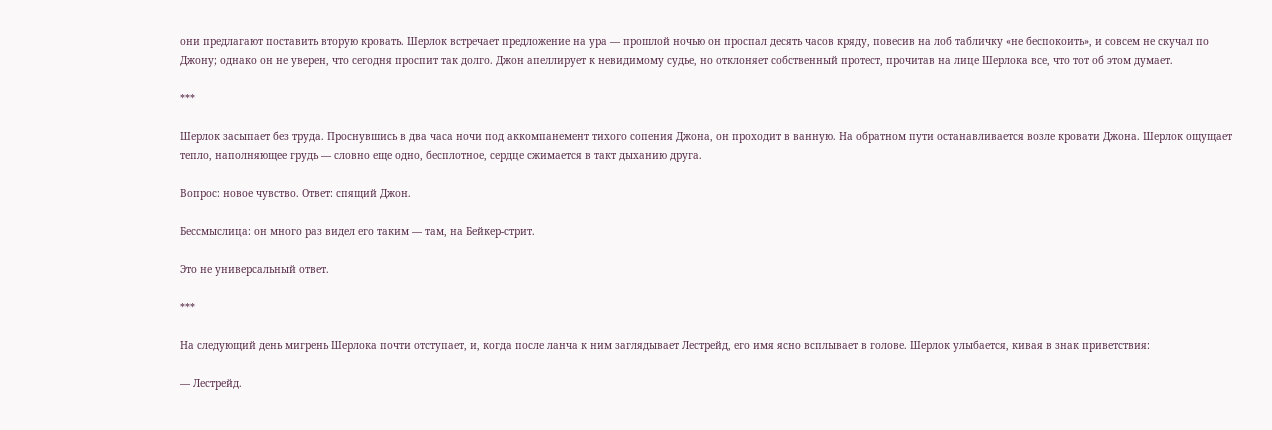они предлагают поставить вторую кровать. Шерлок встречает предложение на ура — прошлой ночью он проспал десять часов кряду, повесив на лоб табличку «не беспокоить», и совсем не скучал по Джону; однако он не уверен, что сегодня проспит так долго. Джон апеллирует к невидимому судье, но отклоняет собственный протест, прочитав на лице Шерлока все, что тот об этом думает.

***

Шерлок засыпает без труда. Проснувшись в два часа ночи под аккомпанемент тихого сопения Джона, он проходит в ванную. На обратном пути останавливается возле кровати Джона. Шерлок ощущает тепло, наполняющее грудь — словно еще одно, бесплотное, сердце сжимается в такт дыханию друга.

Вопрос: новое чувство. Ответ: спящий Джон.

Бессмыслица: он много раз видел его таким — там, на Бейкер-стрит.

Это не универсальный ответ.

***

На следующий день мигрень Шерлока почти отступает, и, когда после ланча к ним заглядывает Лестрейд, его имя ясно всплывает в голове. Шерлок улыбается, кивая в знак приветствия:

— Лестрейд.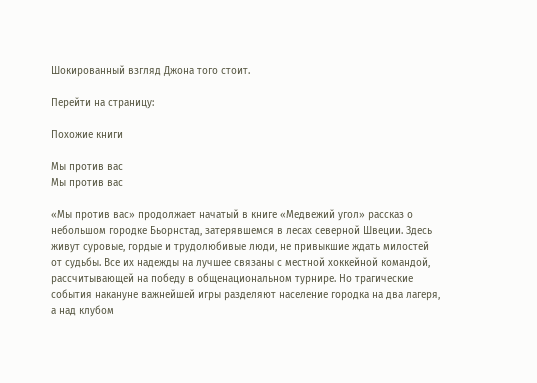Шокированный взгляд Джона того стоит.

Перейти на страницу:

Похожие книги

Мы против вас
Мы против вас

«Мы против вас» продолжает начатый в книге «Медвежий угол» рассказ о небольшом городке Бьорнстад, затерявшемся в лесах северной Швеции. Здесь живут суровые, гордые и трудолюбивые люди, не привыкшие ждать милостей от судьбы. Все их надежды на лучшее связаны с местной хоккейной командой, рассчитывающей на победу в общенациональном турнире. Но трагические события накануне важнейшей игры разделяют население городка на два лагеря, а над клубом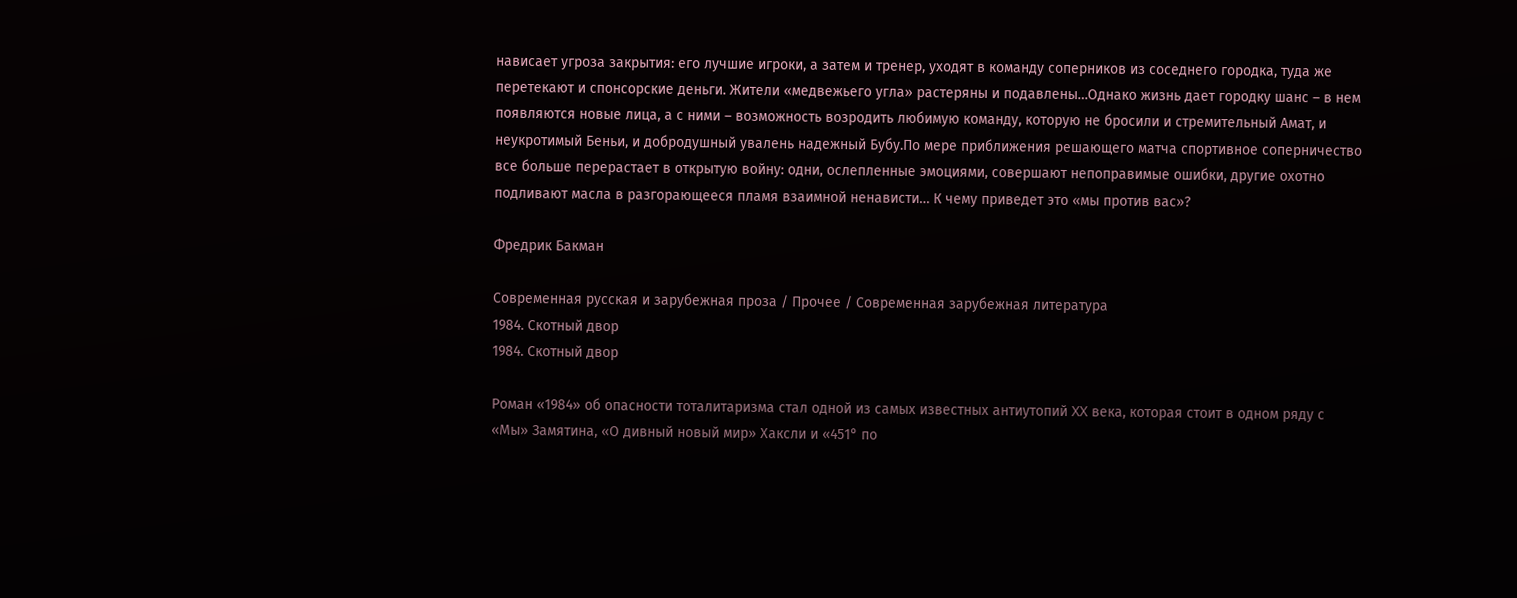нависает угроза закрытия: его лучшие игроки, а затем и тренер, уходят в команду соперников из соседнего городка, туда же перетекают и спонсорские деньги. Жители «медвежьего угла» растеряны и подавлены…Однако жизнь дает городку шанс – в нем появляются новые лица, а с ними – возможность возродить любимую команду, которую не бросили и стремительный Амат, и неукротимый Беньи, и добродушный увалень надежный Бубу.По мере приближения решающего матча спортивное соперничество все больше перерастает в открытую войну: одни, ослепленные эмоциями, совершают непоправимые ошибки, другие охотно подливают масла в разгорающееся пламя взаимной ненависти… К чему приведет это «мы против вас»?

Фредрик Бакман

Современная русская и зарубежная проза / Прочее / Современная зарубежная литература
1984. Скотный двор
1984. Скотный двор

Роман «1984» об опасности тоталитаризма стал одной из самых известных антиутопий XX века, которая стоит в одном ряду с «Мы» Замятина, «О дивный новый мир» Хаксли и «451° по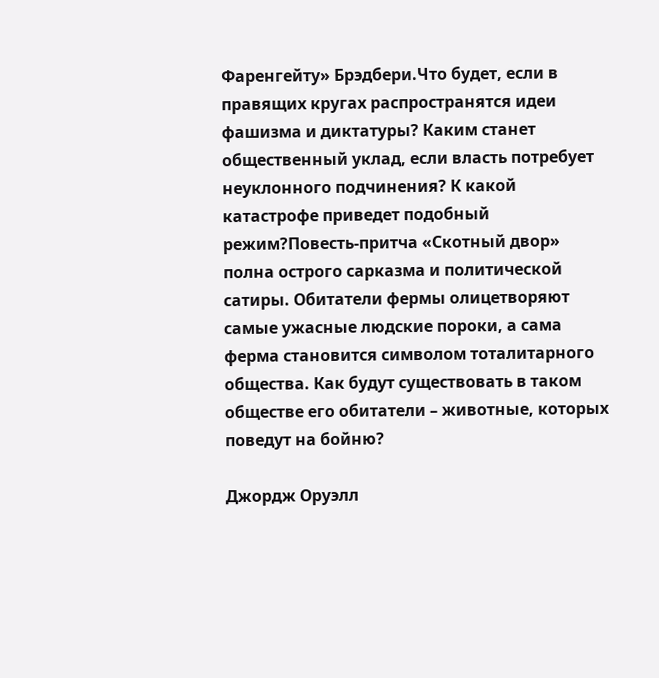Фаренгейту» Брэдбери.Что будет, если в правящих кругах распространятся идеи фашизма и диктатуры? Каким станет общественный уклад, если власть потребует неуклонного подчинения? К какой катастрофе приведет подобный режим?Повесть-притча «Скотный двор» полна острого сарказма и политической сатиры. Обитатели фермы олицетворяют самые ужасные людские пороки, а сама ферма становится символом тоталитарного общества. Как будут существовать в таком обществе его обитатели – животные, которых поведут на бойню?

Джордж Оруэлл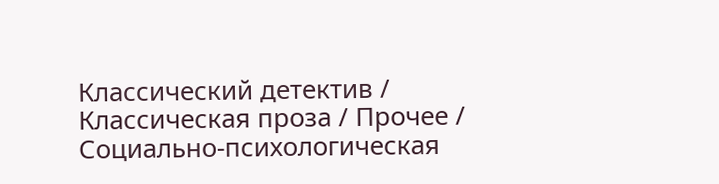Классический детектив / Классическая проза / Прочее / Социально-психологическая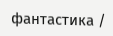фантастика /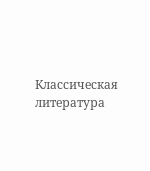Классическая литература